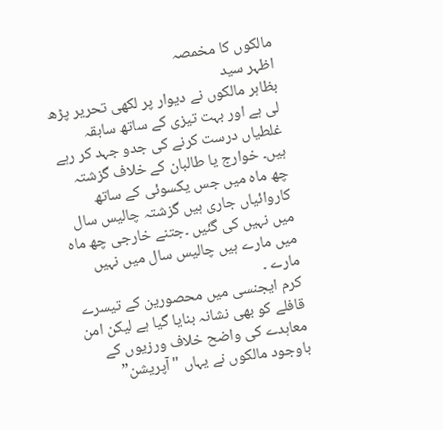مالکوں کا مخمصہ
اظہر سید
بظاہر مالکوں نے دیوار پر لکھی تحریر پڑھ لی ہے اور بہت تیزی کے ساتھ سابقہ غلطیاں درست کرنے کی جدو جہد کر رہے ہیں۔ خوارج یا طالبان کے خلاف گزشتہ چھ ماہ میں جس یکسوئی کے ساتھ کاروائیاں جاری ہیں گزشتہ چالیس سال میں نہیں کی گئیں ۔جتنے خارجی چھ ماہ میں مارے ہیں چالیس سال میں نہیں مارے ۔
کرم ایجنسی میں محصورین کے تیسرے قافلے کو بھی نشانہ بنایا گیا ہے لیکن امن معاہدے کی واضح خلاف ورزیوں کے باوجود مالکوں نے یہاں "آپریشن”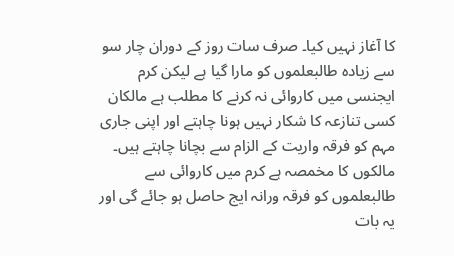کا آغاز نہیں کیا۔ صرف سات روز کے دوران چار سو سے زیادہ طالبعلموں کو مارا گیا ہے لیکن کرم ایجنسی میں کاروائی نہ کرنے کا مطلب ہے مالکان کسی تنازعہ کا شکار نہیں ہونا چاہتے اور اپنی جاری مہم کو فرقہ واریت کے الزام سے بچانا چاہتے ہیں۔
مالکوں کا مخمصہ ہے کرم میں کاروائی سے طالبعلموں کو فرقہ ورانہ ایج حاصل ہو جائے گی اور یہ بات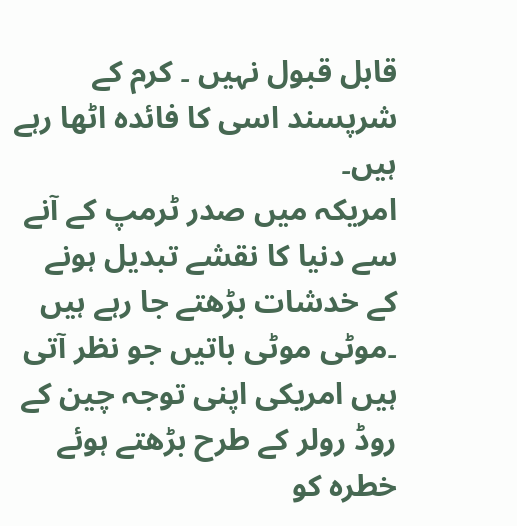قابل قبول نہیں ۔ کرم کے شرپسند اسی کا فائدہ اٹھا رہے ہیں۔
امریکہ میں صدر ٹرمپ کے آنے سے دنیا کا نقشے تبدیل ہونے کے خدشات بڑھتے جا رہے ہیں ۔موٹی موٹی باتیں جو نظر آتی ہیں امریکی اپنی توجہ چین کے روڈ رولر کے طرح بڑھتے ہوئے خطرہ کو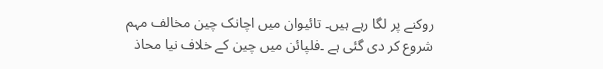روکنے پر لگا رہے ہیں۔ تائیوان میں اچانک چین مخالف مہم شروع کر دی گئی ہے ۔فلپائن میں چین کے خلاف نیا محاذ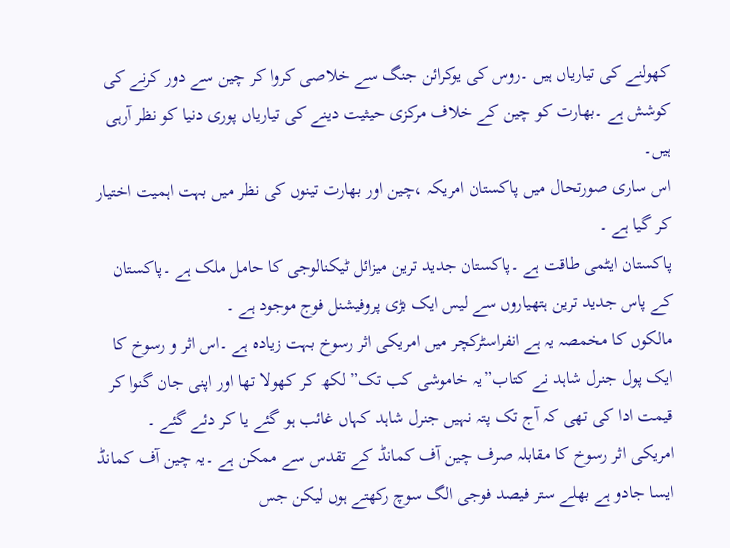کھولنے کی تیاریاں ہیں ۔روس کی یوکرائن جنگ سے خلاصی کروا کر چین سے دور کرنے کی کوشش ہے ۔بھارت کو چین کے خلاف مرکزی حیثیت دینے کی تیاریاں پوری دنیا کو نظر آرہی ہیں۔
اس ساری صورتحال میں پاکستان امریکہ ،چین اور بھارت تینوں کی نظر میں بہت اہمیت اختیار کر گیا ہے ۔
پاکستان ایٹمی طاقت ہے ۔پاکستان جدید ترین میزائل ٹیکنالوجی کا حامل ملک ہے ۔پاکستان کے پاس جدید ترین ہتھیاروں سے لیس ایک بڑی پروفیشنل فوج موجود ہے ۔
مالکوں کا مخمصہ یہ ہے انفراسٹرکچر میں امریکی اثر رسوخ بہت زیادہ ہے ۔اس اثر و رسوخ کا ایک پول جنرل شاہد نے کتاب”یہ خاموشی کب تک” لکھ کر کھولا تھا اور اپنی جان گنوا کر قیمت ادا کی تھی کہ آج تک پتہ نہیں جنرل شاہد کہاں غائب ہو گئے یا کر دئے گئے ۔
امریکی اثر رسوخ کا مقابلہ صرف چین آف کمانڈ کے تقدس سے ممکن ہے ۔یہ چین آف کمانڈ ایسا جادو ہے بھلے ستر فیصد فوجی الگ سوچ رکھتے ہوں لیکن جس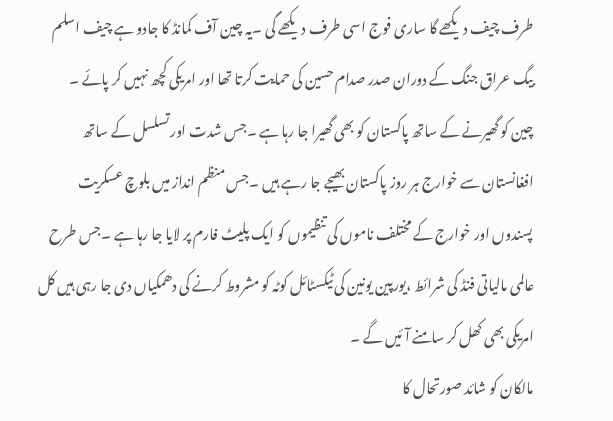طرف چیف دیکھے گا ساری فوج اسی طرف دیکھے گی ۔یہ چین آف کمانڈ کا جادو ہے چیف اسلم بیگ عراق جنگ کے دوران صدر صدام حسین کی حمایت کرتا تھا اور امریکی کچھ نہیں کر پائے ۔
چین کو گھیرنے کے ساتھ پاکستان کو بھی گھیرا جا رہا ہے ۔جس شدت اور تسلسل کے ساتھ افغانستان سے خوارج ہر روز پاکستان بھیجے جا رہے ہیں ۔جس منظم انداز میں بلوچ عسکریت پسندوں اور خوارج کے مختلف ناموں کی تنظیموں کو ایک پلیٹ فارم پر لایا جا رہا ہے ۔جس طرح عالمی مالیاتی فنڈ کی شرائط ،یورپین یونین کی ٹیکسٹائل کوٹہ کو مشروط کرنے کی دھمکیاں دی جا رہی ہیں کل امریکی بھی کھل کر سامنے آئیں گے ۔
مالکان کو شائد صورتحال کا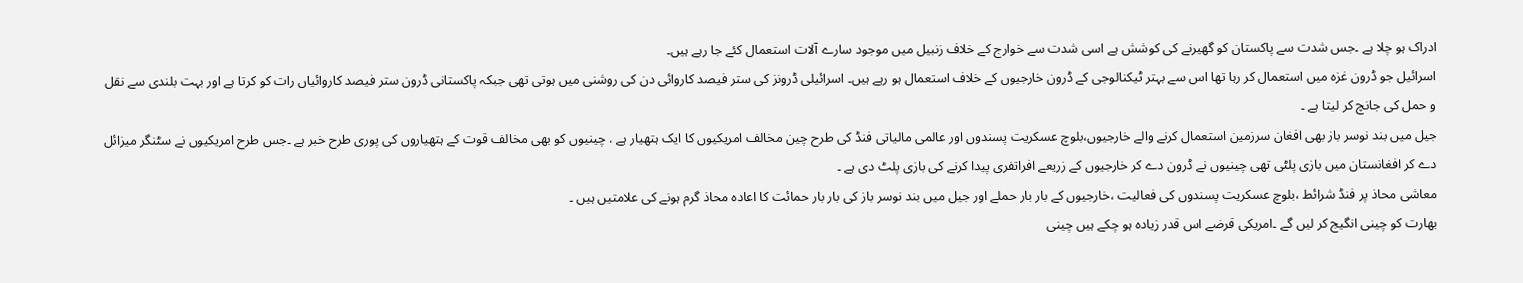ادراک ہو چلا ہے ۔جس شدت سے پاکستان کو گھیرنے کی کوشش ہے اسی شدت سے خوارج کے خلاف زنبیل میں موجود سارے آلات استعمال کئے جا رہے ہیں۔
اسرائیل جو ڈرون غزہ میں استعمال کر رہا تھا اس سے بہتر ٹیکنالوجی کے ڈرون خارجیوں کے خلاف استعمال ہو رہے ہیں۔ اسرائیلی ڈرونز کی ستر فیصد کاروائی دن کی روشنی میں ہوتی تھی جبکہ پاکستانی ڈرون ستر فیصد کاروائیاں رات کو کرتا ہے اور بہت بلندی سے نقل و حمل کی جانچ کر لیتا ہے ۔
جیل میں بند نوسر باز بھی افغان سرزمین استعمال کرنے والے خارجیوں،بلوچ عسکریت پسندوں اور عالمی مالیاتی فنڈ کی طرح چین مخالف امریکیوں کا ایک ہتھیار ہے . چینیوں کو بھی مخالف قوت کے ہتھیاروں کی پوری طرح خبر ہے ۔جس طرح امریکیوں نے سٹنگر میزائل دے کر افغانستان میں بازی پلٹی تھی چینیوں نے ڈرون دے کر خارجیوں کے زریعے افراتفری پیدا کرنے کی بازی پلٹ دی ہے ۔
معاشی محاذ پر فنڈ شرائط ،بلوچ عسکریت پسندوں کی فعالیت ،خارجیوں کے بار بار حملے اور جیل میں بند نوسر باز کی بار بار حمائت کا اعادہ محاذ گرم ہونے کی علامتیں ہیں ۔
بھارت کو چینی انگیج کر لیں گے ۔امریکی قرضے اس قدر زیادہ ہو چکے ہیں چینی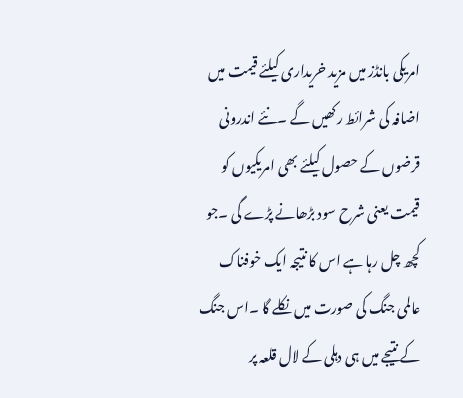امریکی بانڈز میں مزید خریداری کیلئے قیمت میں اضافہ کی شرائط رکھیں گے ۔نئے اندرونی قرضوں کے حصول کیلئے بھی امریکیوں کو قیمت یعنی شرح سود بڑھانے پڑے گی ۔جو کچھ چل رہا ہے اس کا نتیجہ ایک خوفناک عالمی جنگ کی صورت میں نکلے گا ۔اس جنگ کے نتیجے میں ہی دہلی کے لال قلعہ پر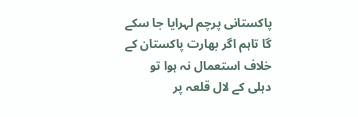پاکستانی پرچم لہرایا جا سکے گا تاہم اگر بھارت پاکستان کے خلاف استعمال نہ ہوا تو دہلی کے لال قلعہ پر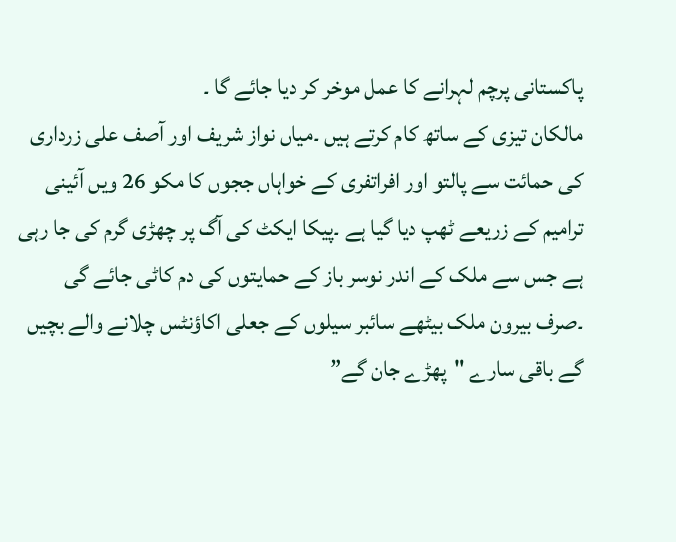پاکستانی پرچم لہرانے کا عمل موخر کر دیا جائے گا ۔
مالکان تیزی کے ساتھ کام کرتے ہیں ۔میاں نواز شریف اور آصف علی زرداری کی حمائت سے پالتو اور افراتفری کے خواہاں ججوں کا مکو 26 ویں آئینی ترامیم کے زریعے ٹھپ دیا گیا ہے ۔پیکا ایکٹ کی آگ پر چھڑی گرم کی جا رہی ہے جس سے ملک کے اندر نوسر باز کے حمایتوں کی دم کاٹی جائے گی ۔صرف بیرون ملک بیٹھے سائبر سیلوں کے جعلی اکاؤنٹس چلانے والے بچیں گے باقی سارے "پھڑے جان گے”